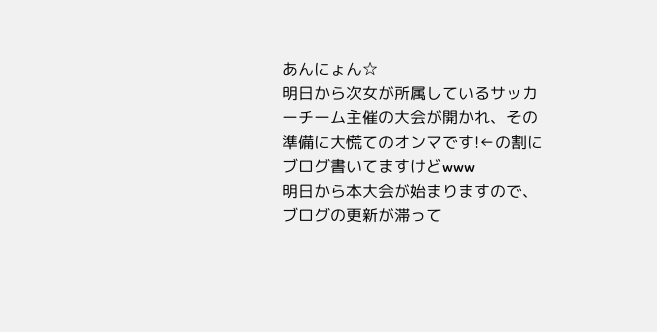あんにょん☆
明日から次女が所属しているサッカーチーム主催の大会が開かれ、その準備に大慌てのオンマです!←の割にブログ書いてますけどwww
明日から本大会が始まりますので、ブログの更新が滞って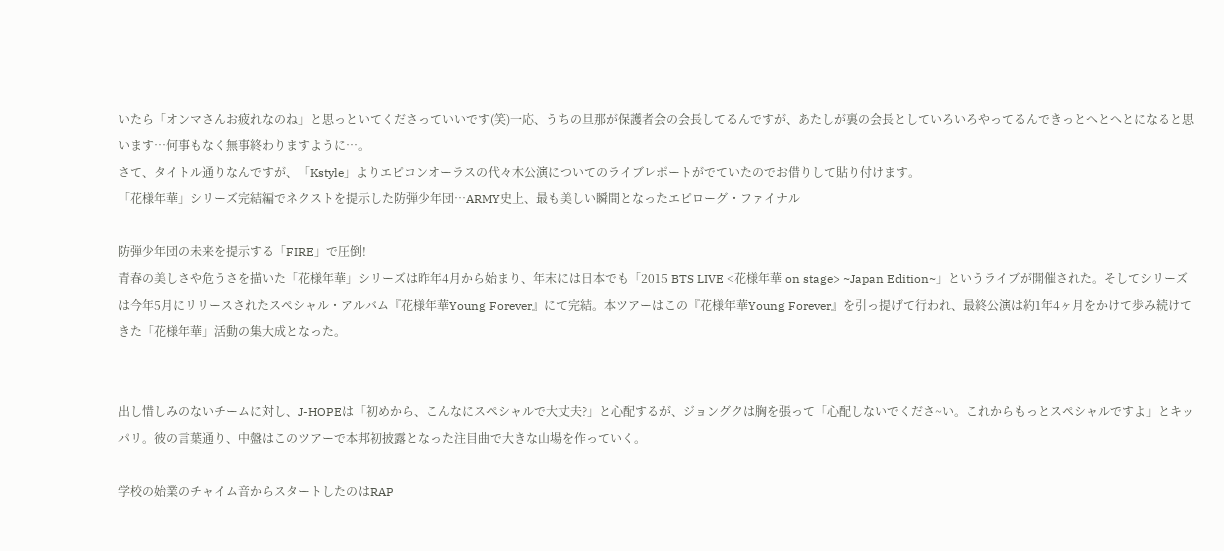いたら「オンマさんお疲れなのね」と思っといてくださっていいです(笑)一応、うちの旦那が保護者会の会長してるんですが、あたしが裏の会長としていろいろやってるんできっとへとへとになると思います…何事もなく無事終わりますように…。
さて、タイトル通りなんですが、「Kstyle」よりエピコンオーラスの代々木公演についてのライブレポートがでていたのでお借りして貼り付けます。
「花様年華」シリーズ完結編でネクストを提示した防弾少年団…ARMY史上、最も美しい瞬間となったエピローグ・ファイナル

防弾少年団の未来を提示する「FIRE」で圧倒!
青春の美しさや危うさを描いた「花様年華」シリーズは昨年4月から始まり、年末には日本でも「2015 BTS LIVE <花様年華 on stage> ~Japan Edition~」というライブが開催された。そしてシリーズは今年5月にリリースされたスペシャル・アルバム『花様年華Young Forever』にて完結。本ツアーはこの『花様年華Young Forever』を引っ提げて行われ、最終公演は約1年4ヶ月をかけて歩み続けてきた「花様年華」活動の集大成となった。


出し惜しみのないチームに対し、J-HOPEは「初めから、こんなにスペシャルで大丈夫?」と心配するが、ジョングクは胸を張って「心配しないでくださ~い。これからもっとスペシャルですよ」とキッパリ。彼の言葉通り、中盤はこのツアーで本邦初披露となった注目曲で大きな山場を作っていく。

学校の始業のチャイム音からスタートしたのはRAP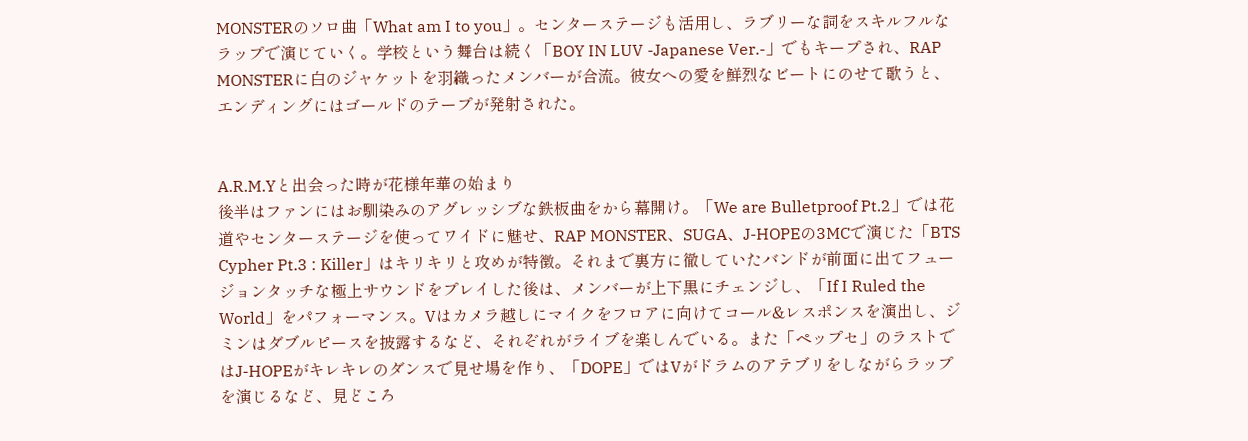MONSTERのソロ曲「What am I to you」。センターステージも活用し、ラブリーな詞をスキルフルなラップで演じていく。学校という舞台は続く「BOY IN LUV -Japanese Ver.-」でもキープされ、RAP MONSTERに白のジャケットを羽織ったメンバーが合流。彼女への愛を鮮烈なビートにのせて歌うと、エンディングにはゴールドのテープが発射された。


A.R.M.Yと出会った時が花様年華の始まり
後半はファンにはお馴染みのアグレッシブな鉄板曲をから幕開け。「We are Bulletproof Pt.2」では花道やセンターステージを使ってワイドに魅せ、RAP MONSTER、SUGA、J-HOPEの3MCで演じた「BTS Cypher Pt.3 : Killer」はキリキリと攻めが特徴。それまで裏方に徹していたバンドが前面に出てフュージョンタッチな極上サウンドをプレイした後は、メンバーが上下黒にチェンジし、「If I Ruled the World」をパフォーマンス。Vはカメラ越しにマイクをフロアに向けてコール&レスポンスを演出し、ジミンはダブルピースを披露するなど、それぞれがライブを楽しんでいる。また「ペップセ」のラストではJ-HOPEがキレキレのダンスで見せ場を作り、「DOPE」ではVがドラムのアテブリをしながらラップを演じるなど、見どころ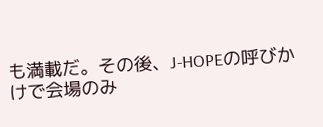も満載だ。その後、J-HOPEの呼びかけで会場のみ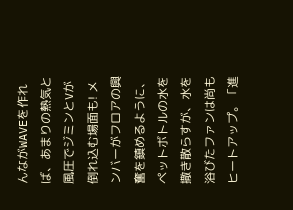んながWAVEを作れば、あまりの熱気と風圧でジミンとVが倒れ込む場面も! メンバーがフロアの興奮を鎮めるように、ペットボトルの水を撒き散らすが、水を浴びたファンは尚もヒートアップ。「進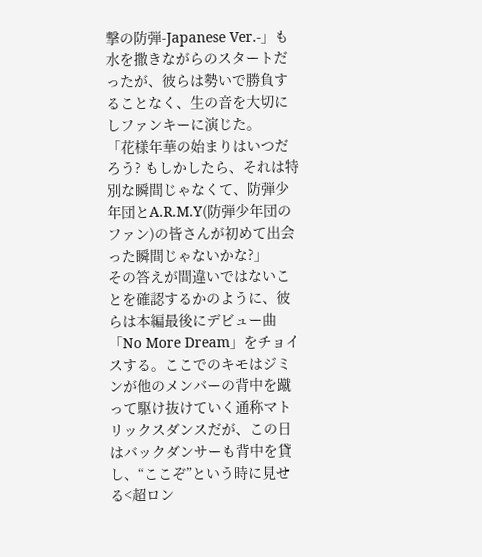撃の防弾-Japanese Ver.-」も水を撒きながらのスタートだったが、彼らは勢いで勝負することなく、生の音を大切にしファンキーに演じた。
「花様年華の始まりはいつだろう? もしかしたら、それは特別な瞬間じゃなくて、防弾少年団とA.R.M.Y(防弾少年団のファン)の皆さんが初めて出会った瞬間じゃないかな?」
その答えが間違いではないことを確認するかのように、彼らは本編最後にデビュー曲「No More Dream」をチョイスする。ここでのキモはジミンが他のメンバーの背中を蹴って駆け抜けていく通称マトリックスダンスだが、この日はバックダンサーも背中を貸し、“ここぞ”という時に見せる<超ロン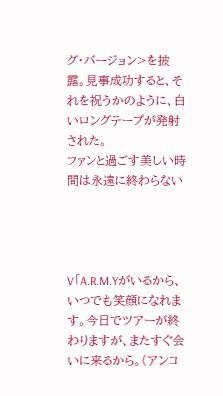グ・バージョン>を披露。見事成功すると、それを祝うかのように、白いロングテープが発射された。
ファンと過ごす美しい時間は永遠に終わらない




V「A.R.M.Yがいるから、いつでも笑顔になれます。今日でツアーが終わりますが、またすぐ会いに来るから。(アンコ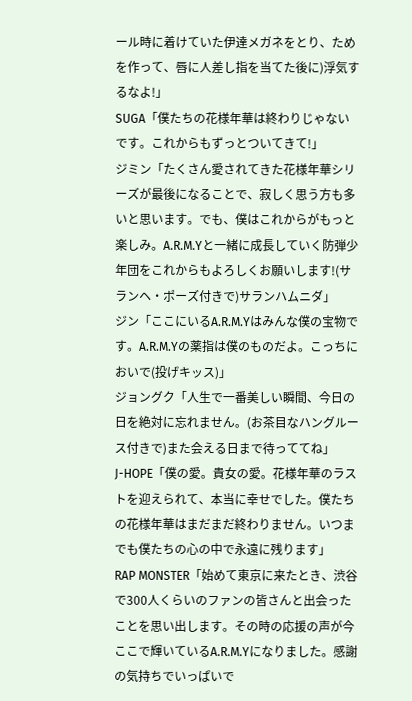ール時に着けていた伊達メガネをとり、ためを作って、唇に人差し指を当てた後に)浮気するなよ!」
SUGA「僕たちの花様年華は終わりじゃないです。これからもずっとついてきて!」
ジミン「たくさん愛されてきた花様年華シリーズが最後になることで、寂しく思う方も多いと思います。でも、僕はこれからがもっと楽しみ。A.R.M.Yと一緒に成長していく防弾少年団をこれからもよろしくお願いします!(サランヘ・ポーズ付きで)サランハムニダ」
ジン「ここにいるA.R.M.Yはみんな僕の宝物です。A.R.M.Yの薬指は僕のものだよ。こっちにおいで(投げキッス)」
ジョングク「人生で一番美しい瞬間、今日の日を絶対に忘れません。(お茶目なハングルース付きで)また会える日まで待っててね」
J-HOPE「僕の愛。貴女の愛。花様年華のラストを迎えられて、本当に幸せでした。僕たちの花様年華はまだまだ終わりません。いつまでも僕たちの心の中で永遠に残ります」
RAP MONSTER「始めて東京に来たとき、渋谷で300人くらいのファンの皆さんと出会ったことを思い出します。その時の応援の声が今ここで輝いているA.R.M.Yになりました。感謝の気持ちでいっぱいで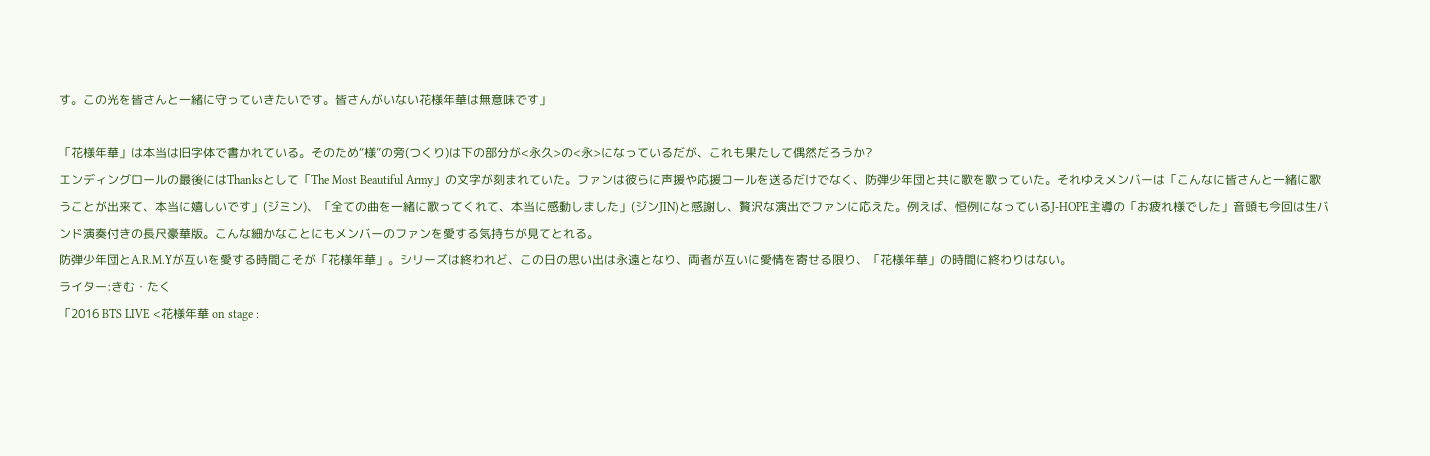す。この光を皆さんと一緒に守っていきたいです。皆さんがいない花様年華は無意味です」

「花様年華」は本当は旧字体で書かれている。そのため“様”の旁(つくり)は下の部分が<永久>の<永>になっているだが、これも果たして偶然だろうか?
エンディングロールの最後にはThanksとして「The Most Beautiful Army」の文字が刻まれていた。ファンは彼らに声援や応援コールを送るだけでなく、防弾少年団と共に歌を歌っていた。それゆえメンバーは「こんなに皆さんと一緒に歌うことが出来て、本当に嬉しいです」(ジミン)、「全ての曲を一緒に歌ってくれて、本当に感動しました」(ジンJIN)と感謝し、贅沢な演出でファンに応えた。例えば、恒例になっているJ-HOPE主導の「お疲れ様でした」音頭も今回は生バンド演奏付きの長尺豪華版。こんな細かなことにもメンバーのファンを愛する気持ちが見てとれる。
防弾少年団とA.R.M.Yが互いを愛する時間こそが「花様年華」。シリーズは終われど、この日の思い出は永遠となり、両者が互いに愛情を寄せる限り、「花様年華」の時間に終わりはない。
ライター:きむ・たく
「2016 BTS LIVE <花様年華 on stage :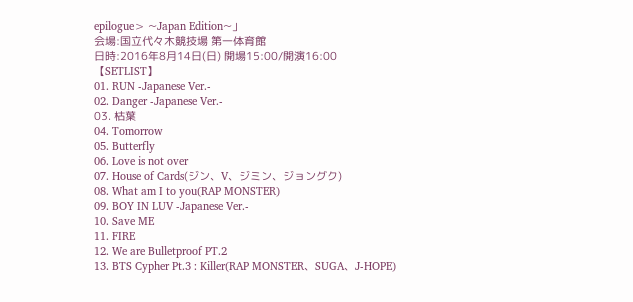epilogue> ~Japan Edition~」
会場:国立代々木競技場 第一体育館
日時:2016年8月14日(日) 開場15:00/開演16:00
【SETLIST】
01. RUN -Japanese Ver.-
02. Danger -Japanese Ver.-
03. 枯葉
04. Tomorrow
05. Butterfly
06. Love is not over
07. House of Cards(ジン、V、ジミン、ジョングク)
08. What am I to you(RAP MONSTER)
09. BOY IN LUV -Japanese Ver.-
10. Save ME
11. FIRE
12. We are Bulletproof PT.2
13. BTS Cypher Pt.3 : Killer(RAP MONSTER、SUGA、J-HOPE)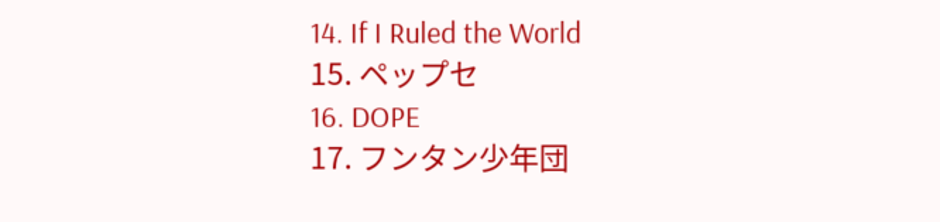14. If I Ruled the World
15. ペップセ
16. DOPE
17. フンタン少年団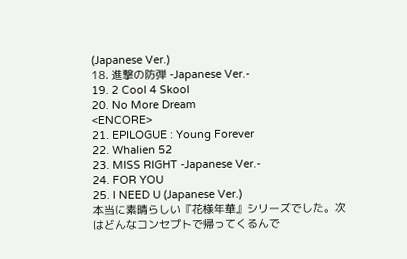(Japanese Ver.)
18. 進撃の防弾 -Japanese Ver.-
19. 2 Cool 4 Skool
20. No More Dream
<ENCORE>
21. EPILOGUE : Young Forever
22. Whalien 52
23. MISS RIGHT -Japanese Ver.-
24. FOR YOU
25. I NEED U (Japanese Ver.)
本当に素晴らしい『花様年華』シリーズでした。次はどんなコンセプトで帰ってくるんで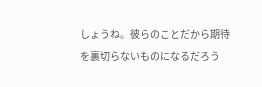しょうね。彼らのことだから期待を裏切らないものになるだろう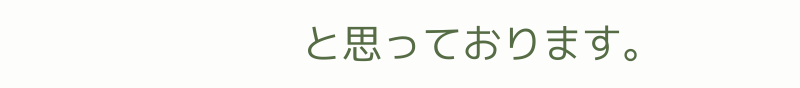と思っております。